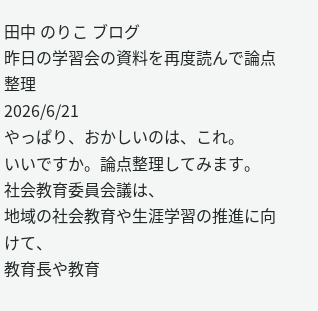田中 のりこ ブログ
昨日の学習会の資料を再度読んで論点整理
2026/6/21
やっぱり、おかしいのは、これ。
いいですか。論点整理してみます。
社会教育委員会議は、
地域の社会教育や生涯学習の推進に向けて、
教育長や教育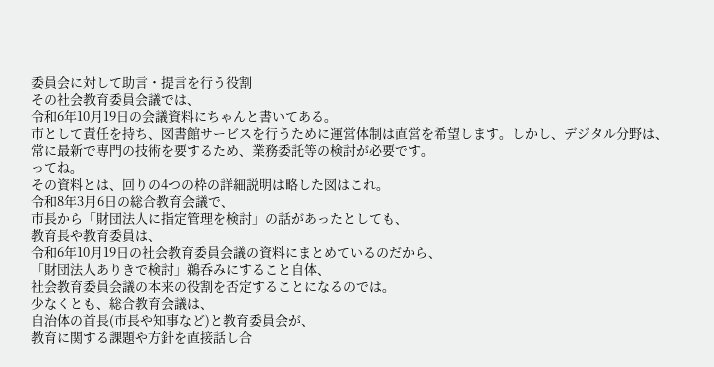委員会に対して助言・提言を行う役割
その社会教育委員会議では、
令和6年10月19日の会議資料にちゃんと書いてある。
市として責任を持ち、図書館サービスを行うために運営体制は直営を希望します。しかし、デジタル分野は、常に最新で専門の技術を要するため、業務委託等の検討が必要です。
ってね。
その資料とは、回りの4つの枠の詳細説明は略した図はこれ。
令和8年3月6日の総合教育会議で、
市長から「財団法人に指定管理を検討」の話があったとしても、
教育長や教育委員は、
令和6年10月19日の社会教育委員会議の資料にまとめているのだから、
「財団法人ありきで検討」鵜呑みにすること自体、
社会教育委員会議の本来の役割を否定することになるのでは。
少なくとも、総合教育会議は、
自治体の首長(市長や知事など)と教育委員会が、
教育に関する課題や方針を直接話し合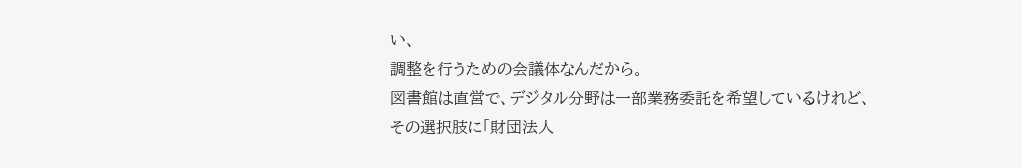い、
調整を行うための会議体なんだから。
図書館は直営で、デジタル分野は一部業務委託を希望しているけれど、
その選択肢に「財団法人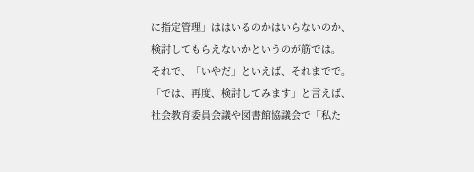に指定管理」ははいるのかはいらないのか、
検討してもらえないかというのが筋では。
それで、「いやだ」といえば、それまでで。
「では、再度、検討してみます」と言えば、
社会教育委員会議や図書館協議会で「私た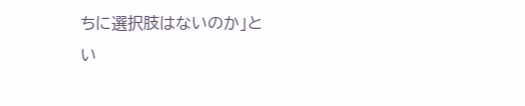ちに選択肢はないのか」と
い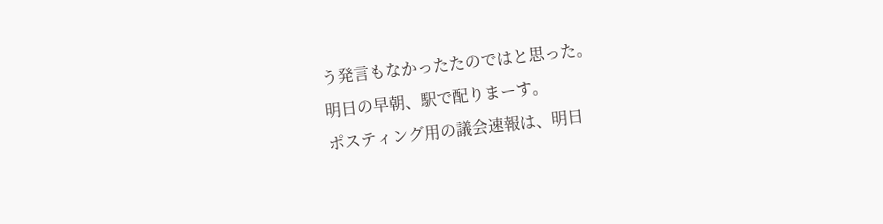う発言もなかったたのではと思った。
明日の早朝、駅で配りまーす。
ポスティング用の議会速報は、明日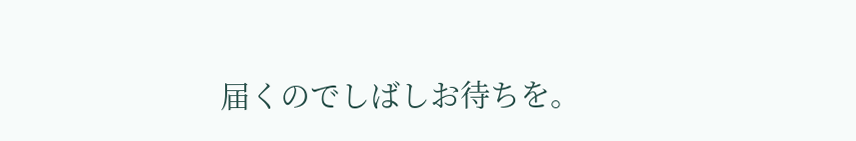届くのでしばしお待ちを。